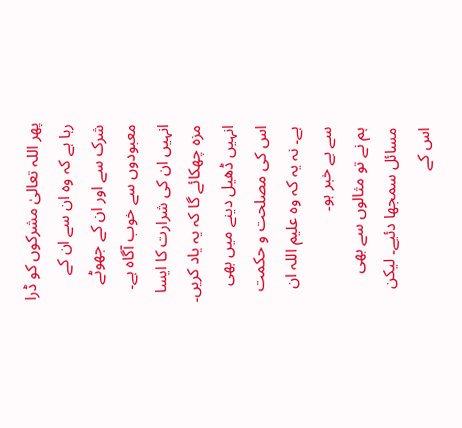پھر اللہ تعالیٰ مشرکوں کو ڈرا رہا ہے کہ وہ ان سے ان کے شرک سے اور ان کے جھوٹے معبودوں سے خوب آگاہ ہے۔ انہیں ان کی شرارت کا ایسا مزہ چھکائے گا کہ یہ یاد کریں۔ انہیں ڈھیل دینے میں بھی اس کی مصلحت و حکمت ہے۔ نہ یہ کہ وہ علیم اللہ ان سے بے خبر ہو۔
ہم نے تو مثالوں سے بھی مسائل سمجھا دئیے۔ لیکن اس کے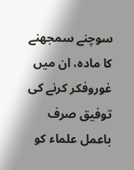سوچنے سمجھنے کا مادہ، ان میں غوروفکر کرنے کی توفیق صرف باعمل علماء کو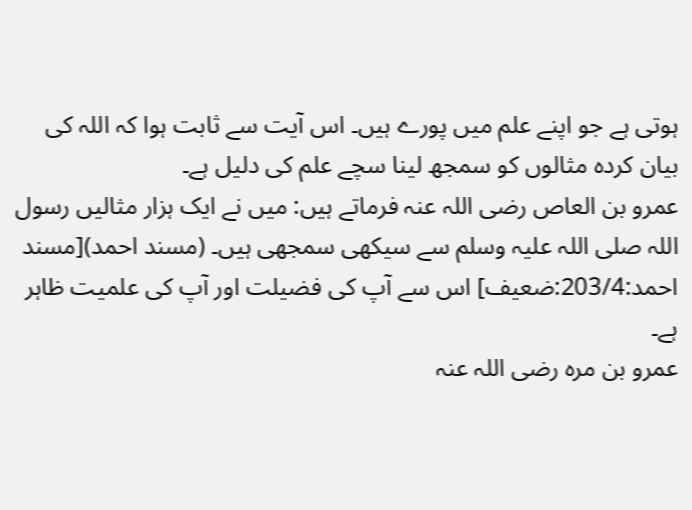ہوتی ہے جو اپنے علم میں پورے ہیں۔ اس آیت سے ثابت ہوا کہ اللہ کی بیان کردہ مثالوں کو سمجھ لینا سچے علم کی دلیل ہے۔
عمرو بن العاص رضی اللہ عنہ فرماتے ہیں: میں نے ایک ہزار مثالیں رسول اللہ صلی اللہ علیہ وسلم سے سیکھی سمجھی ہیں۔ (مسند احمد)[مسند احمد:203/4:ضعیف] اس سے آپ کی فضیلت اور آپ کی علمیت ظاہر ہے۔
عمرو بن مرہ رضی اللہ عنہ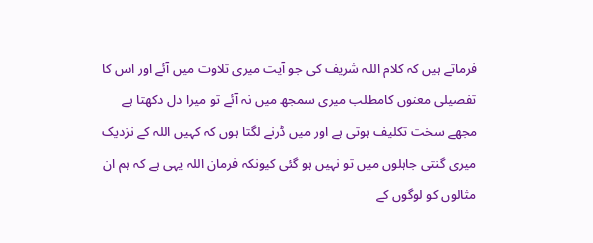فرماتے ہیں کہ کلام اللہ شریف کی جو آیت میری تلاوت میں آئے اور اس کا تفصیلی معنوں کامطلب میری سمجھ میں نہ آئے تو میرا دل دکھتا ہے مجھے سخت تکلیف ہوتی ہے اور میں ڈرنے لگتا ہوں کہ کہیں اللہ کے نزدیک میری گنتی جاہلوں میں تو نہیں ہو گئی کیونکہ فرمان اللہ یہی ہے کہ ہم ان مثالوں کو لوگوں کے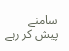سامنے پیش کر رہے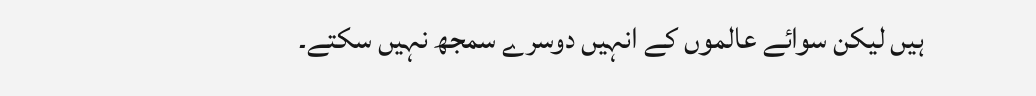ہیں لیکن سوائے عالموں کے انہیں دوسرے سمجھ نہیں سکتے۔